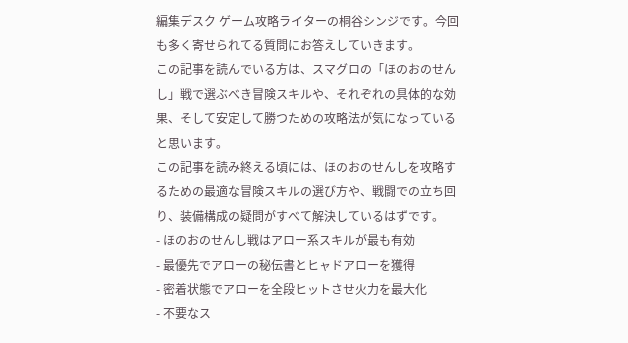編集デスク ゲーム攻略ライターの桐谷シンジです。今回も多く寄せられてる質問にお答えしていきます。
この記事を読んでいる方は、スマグロの「ほのおのせんし」戦で選ぶべき冒険スキルや、それぞれの具体的な効果、そして安定して勝つための攻略法が気になっていると思います。
この記事を読み終える頃には、ほのおのせんしを攻略するための最適な冒険スキルの選び方や、戦闘での立ち回り、装備構成の疑問がすべて解決しているはずです。
- ほのおのせんし戦はアロー系スキルが最も有効
- 最優先でアローの秘伝書とヒャドアローを獲得
- 密着状態でアローを全段ヒットさせ火力を最大化
- 不要なス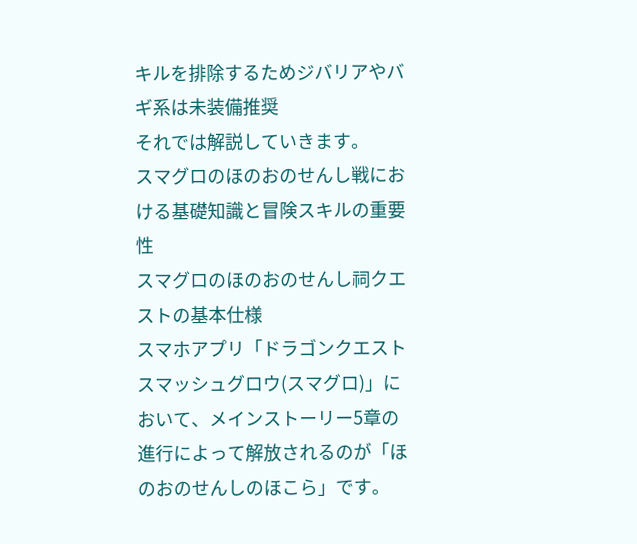キルを排除するためジバリアやバギ系は未装備推奨
それでは解説していきます。
スマグロのほのおのせんし戦における基礎知識と冒険スキルの重要性
スマグロのほのおのせんし祠クエストの基本仕様
スマホアプリ「ドラゴンクエスト スマッシュグロウ(スマグロ)」において、メインストーリー5章の進行によって解放されるのが「ほのおのせんしのほこら」です。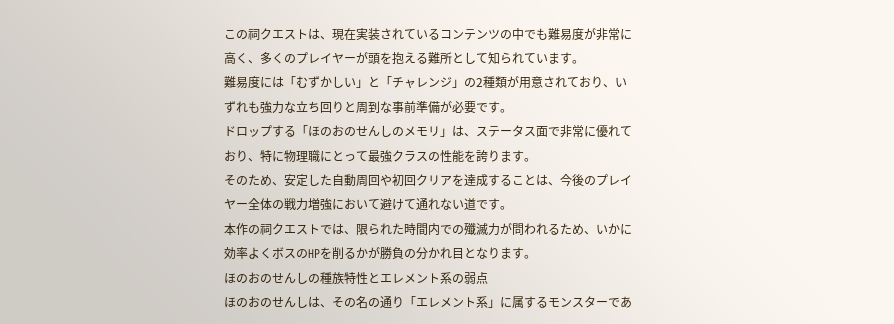この祠クエストは、現在実装されているコンテンツの中でも難易度が非常に高く、多くのプレイヤーが頭を抱える難所として知られています。
難易度には「むずかしい」と「チャレンジ」の2種類が用意されており、いずれも強力な立ち回りと周到な事前準備が必要です。
ドロップする「ほのおのせんしのメモリ」は、ステータス面で非常に優れており、特に物理職にとって最強クラスの性能を誇ります。
そのため、安定した自動周回や初回クリアを達成することは、今後のプレイヤー全体の戦力増強において避けて通れない道です。
本作の祠クエストでは、限られた時間内での殲滅力が問われるため、いかに効率よくボスのHPを削るかが勝負の分かれ目となります。
ほのおのせんしの種族特性とエレメント系の弱点
ほのおのせんしは、その名の通り「エレメント系」に属するモンスターであ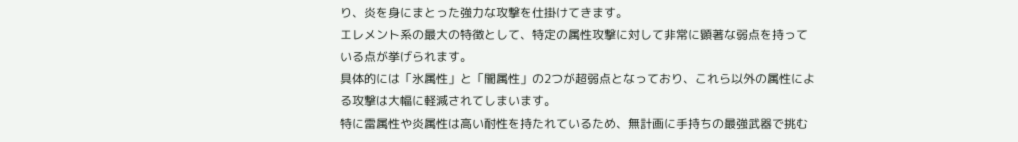り、炎を身にまとった強力な攻撃を仕掛けてきます。
エレメント系の最大の特徴として、特定の属性攻撃に対して非常に顕著な弱点を持っている点が挙げられます。
具体的には「氷属性」と「闇属性」の2つが超弱点となっており、これら以外の属性による攻撃は大幅に軽減されてしまいます。
特に雷属性や炎属性は高い耐性を持たれているため、無計画に手持ちの最強武器で挑む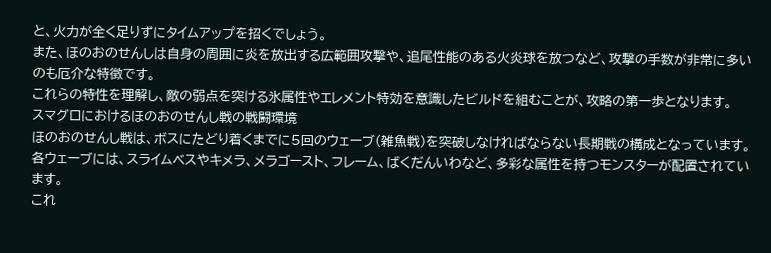と、火力が全く足りずにタイムアップを招くでしょう。
また、ほのおのせんしは自身の周囲に炎を放出する広範囲攻撃や、追尾性能のある火炎球を放つなど、攻撃の手数が非常に多いのも厄介な特徴です。
これらの特性を理解し、敵の弱点を突ける氷属性やエレメント特効を意識したビルドを組むことが、攻略の第一歩となります。
スマグロにおけるほのおのせんし戦の戦闘環境
ほのおのせんし戦は、ボスにたどり着くまでに5回のウェーブ(雑魚戦)を突破しなければならない長期戦の構成となっています。
各ウェーブには、スライムベスやキメラ、メラゴースト、フレーム、ばくだんいわなど、多彩な属性を持つモンスターが配置されています。
これ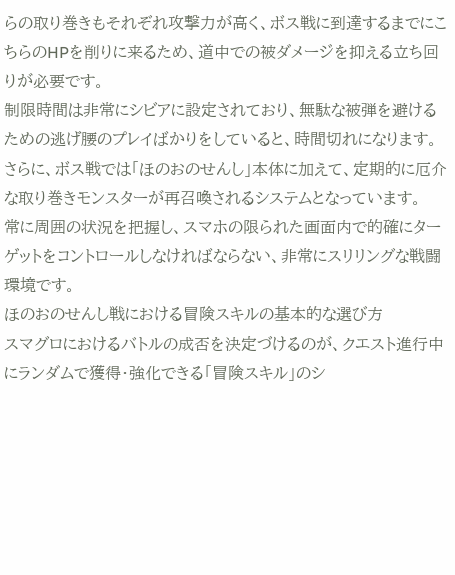らの取り巻きもそれぞれ攻撃力が高く、ボス戦に到達するまでにこちらのHPを削りに来るため、道中での被ダメージを抑える立ち回りが必要です。
制限時間は非常にシビアに設定されており、無駄な被弾を避けるための逃げ腰のプレイばかりをしていると、時間切れになります。
さらに、ボス戦では「ほのおのせんし」本体に加えて、定期的に厄介な取り巻きモンスターが再召喚されるシステムとなっています。
常に周囲の状況を把握し、スマホの限られた画面内で的確にターゲットをコントロールしなければならない、非常にスリリングな戦闘環境です。
ほのおのせんし戦における冒険スキルの基本的な選び方
スマグロにおけるバトルの成否を決定づけるのが、クエスト進行中にランダムで獲得・強化できる「冒険スキル」のシ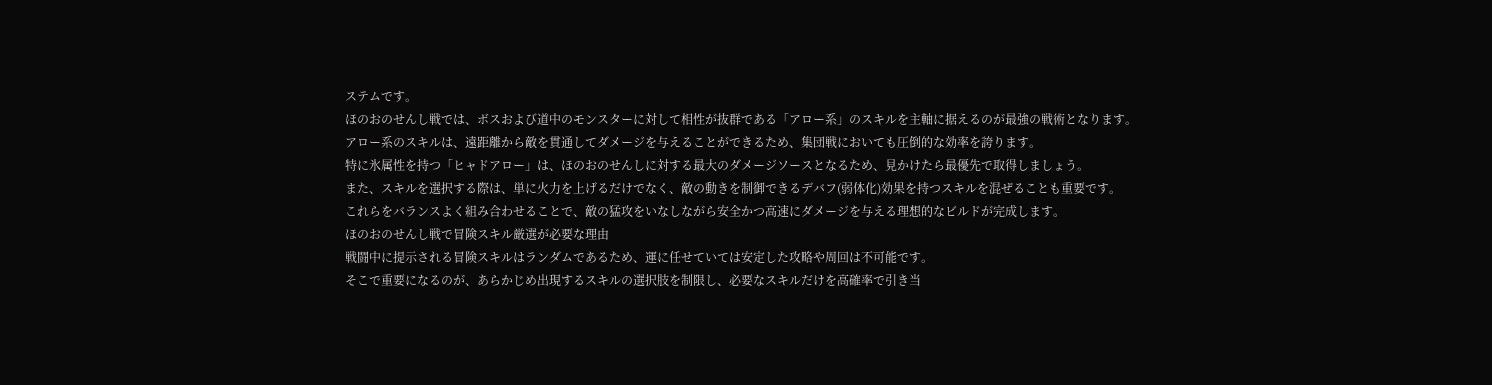ステムです。
ほのおのせんし戦では、ボスおよび道中のモンスターに対して相性が抜群である「アロー系」のスキルを主軸に据えるのが最強の戦術となります。
アロー系のスキルは、遠距離から敵を貫通してダメージを与えることができるため、集団戦においても圧倒的な効率を誇ります。
特に氷属性を持つ「ヒャドアロー」は、ほのおのせんしに対する最大のダメージソースとなるため、見かけたら最優先で取得しましょう。
また、スキルを選択する際は、単に火力を上げるだけでなく、敵の動きを制御できるデバフ(弱体化)効果を持つスキルを混ぜることも重要です。
これらをバランスよく組み合わせることで、敵の猛攻をいなしながら安全かつ高速にダメージを与える理想的なビルドが完成します。
ほのおのせんし戦で冒険スキル厳選が必要な理由
戦闘中に提示される冒険スキルはランダムであるため、運に任せていては安定した攻略や周回は不可能です。
そこで重要になるのが、あらかじめ出現するスキルの選択肢を制限し、必要なスキルだけを高確率で引き当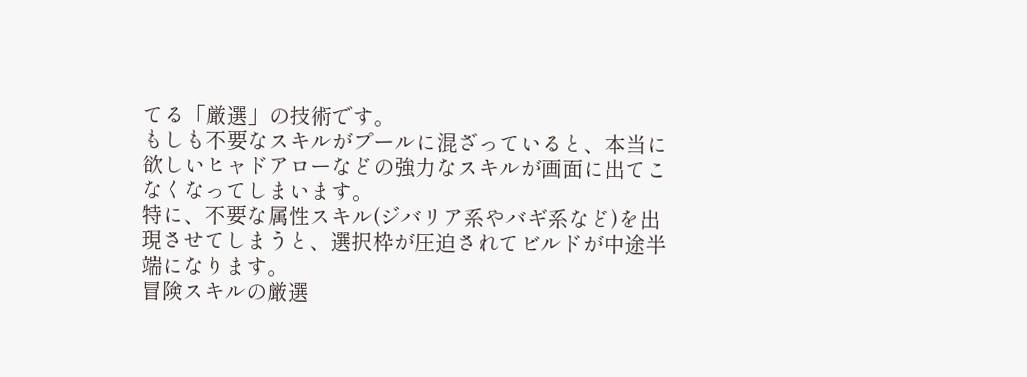てる「厳選」の技術です。
もしも不要なスキルがプールに混ざっていると、本当に欲しいヒャドアローなどの強力なスキルが画面に出てこなくなってしまいます。
特に、不要な属性スキル(ジバリア系やバギ系など)を出現させてしまうと、選択枠が圧迫されてビルドが中途半端になります。
冒険スキルの厳選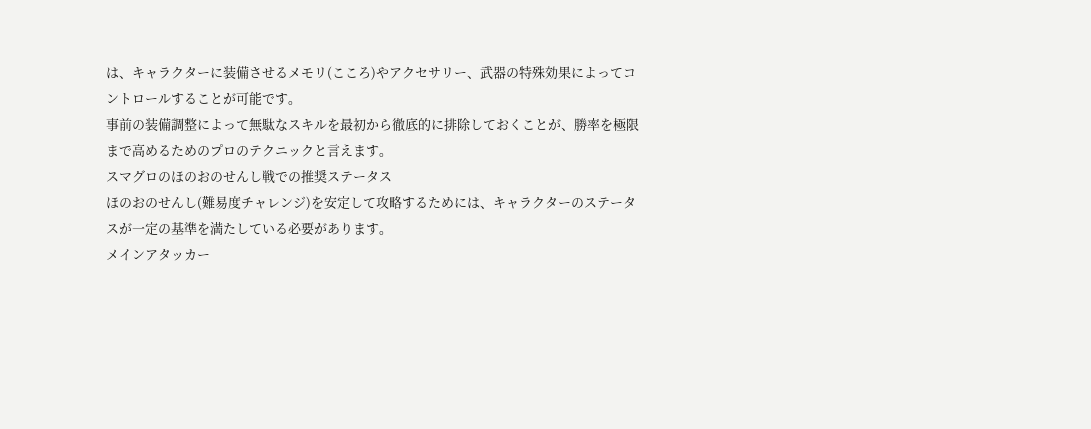は、キャラクターに装備させるメモリ(こころ)やアクセサリー、武器の特殊効果によってコントロールすることが可能です。
事前の装備調整によって無駄なスキルを最初から徹底的に排除しておくことが、勝率を極限まで高めるためのプロのテクニックと言えます。
スマグロのほのおのせんし戦での推奨ステータス
ほのおのせんし(難易度チャレンジ)を安定して攻略するためには、キャラクターのステータスが一定の基準を満たしている必要があります。
メインアタッカー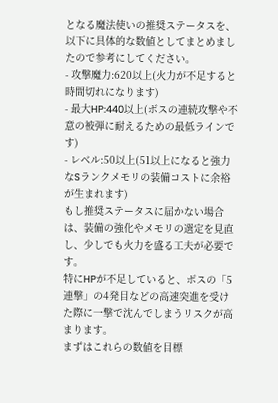となる魔法使いの推奨ステータスを、以下に具体的な数値としてまとめましたので参考にしてください。
- 攻撃魔力:620以上(火力が不足すると時間切れになります)
- 最大HP:440以上(ボスの連続攻撃や不意の被弾に耐えるための最低ラインです)
- レベル:50以上(51以上になると強力なSランクメモリの装備コストに余裕が生まれます)
もし推奨ステータスに届かない場合は、装備の強化やメモリの選定を見直し、少しでも火力を盛る工夫が必要です。
特にHPが不足していると、ボスの「5連撃」の4発目などの高速突進を受けた際に一撃で沈んでしまうリスクが高まります。
まずはこれらの数値を目標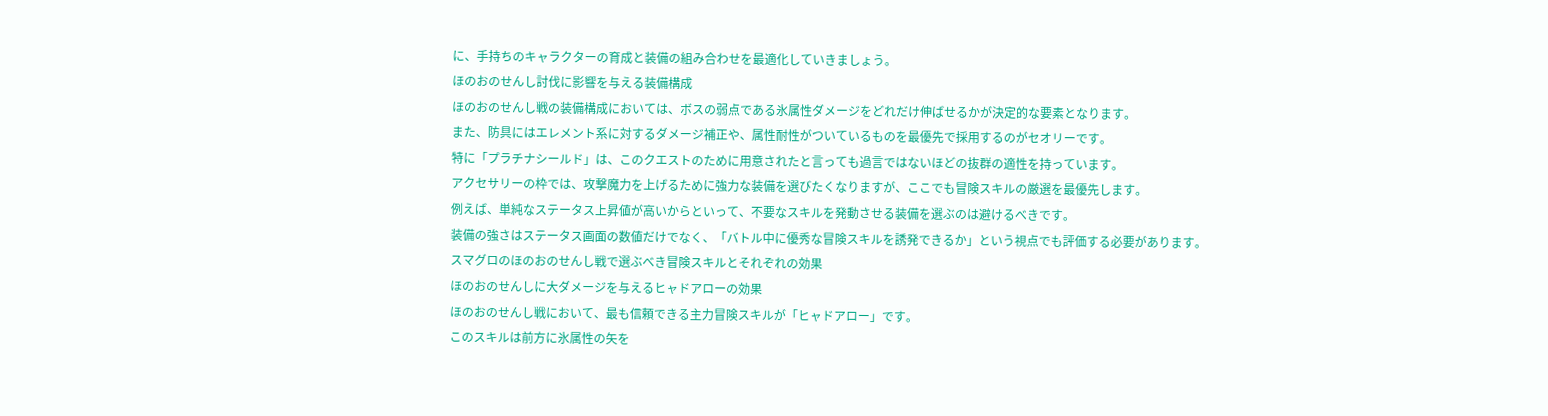に、手持ちのキャラクターの育成と装備の組み合わせを最適化していきましょう。
ほのおのせんし討伐に影響を与える装備構成
ほのおのせんし戦の装備構成においては、ボスの弱点である氷属性ダメージをどれだけ伸ばせるかが決定的な要素となります。
また、防具にはエレメント系に対するダメージ補正や、属性耐性がついているものを最優先で採用するのがセオリーです。
特に「プラチナシールド」は、このクエストのために用意されたと言っても過言ではないほどの抜群の適性を持っています。
アクセサリーの枠では、攻撃魔力を上げるために強力な装備を選びたくなりますが、ここでも冒険スキルの厳選を最優先します。
例えば、単純なステータス上昇値が高いからといって、不要なスキルを発動させる装備を選ぶのは避けるべきです。
装備の強さはステータス画面の数値だけでなく、「バトル中に優秀な冒険スキルを誘発できるか」という視点でも評価する必要があります。
スマグロのほのおのせんし戦で選ぶべき冒険スキルとそれぞれの効果
ほのおのせんしに大ダメージを与えるヒャドアローの効果
ほのおのせんし戦において、最も信頼できる主力冒険スキルが「ヒャドアロー」です。
このスキルは前方に氷属性の矢を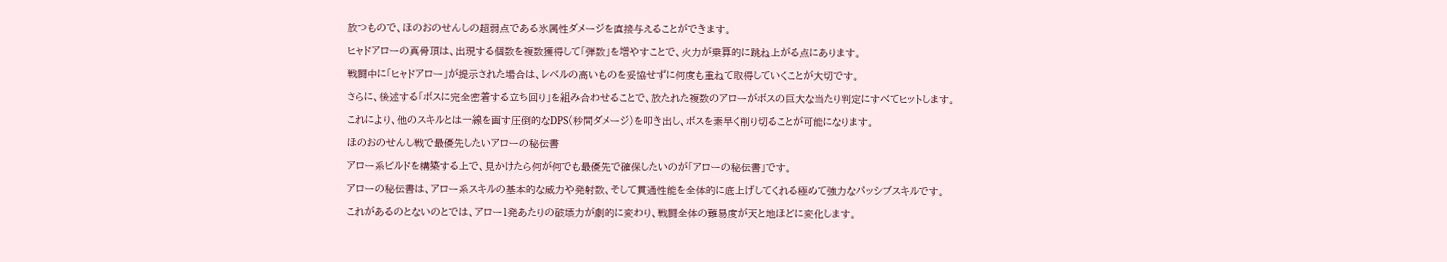放つもので、ほのおのせんしの超弱点である氷属性ダメージを直接与えることができます。
ヒャドアローの真骨頂は、出現する個数を複数獲得して「弾数」を増やすことで、火力が乗算的に跳ね上がる点にあります。
戦闘中に「ヒャドアロー」が提示された場合は、レベルの高いものを妥協せずに何度も重ねて取得していくことが大切です。
さらに、後述する「ボスに完全密着する立ち回り」を組み合わせることで、放たれた複数のアローがボスの巨大な当たり判定にすべてヒットします。
これにより、他のスキルとは一線を画す圧倒的なDPS(秒間ダメージ)を叩き出し、ボスを素早く削り切ることが可能になります。
ほのおのせんし戦で最優先したいアローの秘伝書
アロー系ビルドを構築する上で、見かけたら何が何でも最優先で確保したいのが「アローの秘伝書」です。
アローの秘伝書は、アロー系スキルの基本的な威力や発射数、そして貫通性能を全体的に底上げしてくれる極めて強力なパッシブスキルです。
これがあるのとないのとでは、アロー1発あたりの破壊力が劇的に変わり、戦闘全体の難易度が天と地ほどに変化します。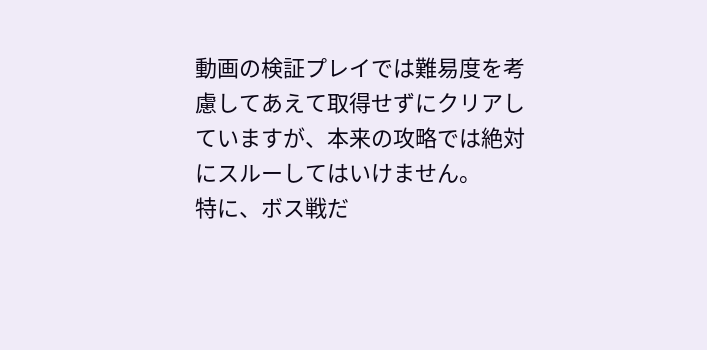動画の検証プレイでは難易度を考慮してあえて取得せずにクリアしていますが、本来の攻略では絶対にスルーしてはいけません。
特に、ボス戦だ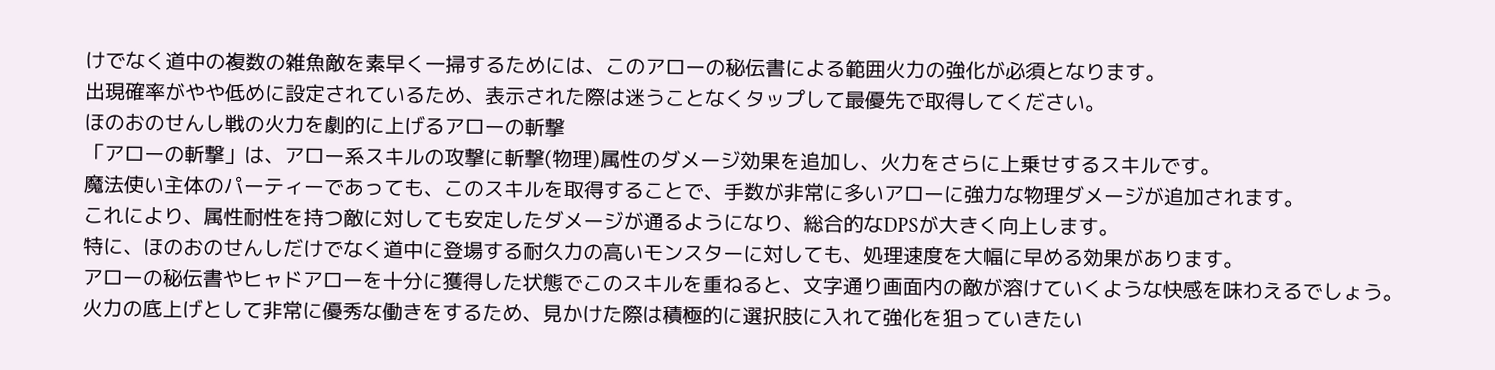けでなく道中の複数の雑魚敵を素早く一掃するためには、このアローの秘伝書による範囲火力の強化が必須となります。
出現確率がやや低めに設定されているため、表示された際は迷うことなくタップして最優先で取得してください。
ほのおのせんし戦の火力を劇的に上げるアローの斬撃
「アローの斬撃」は、アロー系スキルの攻撃に斬撃(物理)属性のダメージ効果を追加し、火力をさらに上乗せするスキルです。
魔法使い主体のパーティーであっても、このスキルを取得することで、手数が非常に多いアローに強力な物理ダメージが追加されます。
これにより、属性耐性を持つ敵に対しても安定したダメージが通るようになり、総合的なDPSが大きく向上します。
特に、ほのおのせんしだけでなく道中に登場する耐久力の高いモンスターに対しても、処理速度を大幅に早める効果があります。
アローの秘伝書やヒャドアローを十分に獲得した状態でこのスキルを重ねると、文字通り画面内の敵が溶けていくような快感を味わえるでしょう。
火力の底上げとして非常に優秀な働きをするため、見かけた際は積極的に選択肢に入れて強化を狙っていきたい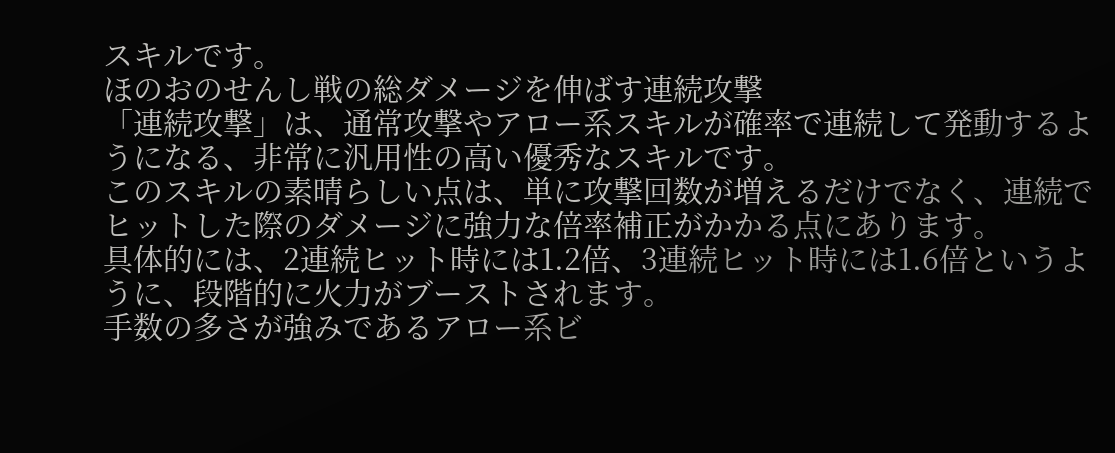スキルです。
ほのおのせんし戦の総ダメージを伸ばす連続攻撃
「連続攻撃」は、通常攻撃やアロー系スキルが確率で連続して発動するようになる、非常に汎用性の高い優秀なスキルです。
このスキルの素晴らしい点は、単に攻撃回数が増えるだけでなく、連続でヒットした際のダメージに強力な倍率補正がかかる点にあります。
具体的には、2連続ヒット時には1.2倍、3連続ヒット時には1.6倍というように、段階的に火力がブーストされます。
手数の多さが強みであるアロー系ビ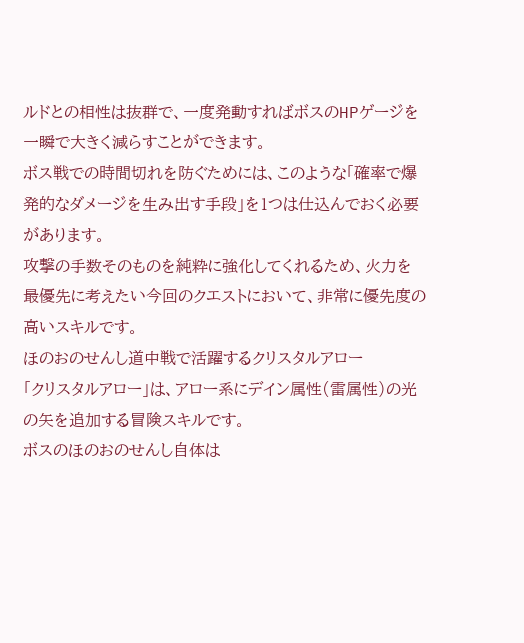ルドとの相性は抜群で、一度発動すればボスのHPゲージを一瞬で大きく減らすことができます。
ボス戦での時間切れを防ぐためには、このような「確率で爆発的なダメージを生み出す手段」を1つは仕込んでおく必要があります。
攻撃の手数そのものを純粋に強化してくれるため、火力を最優先に考えたい今回のクエストにおいて、非常に優先度の高いスキルです。
ほのおのせんし道中戦で活躍するクリスタルアロー
「クリスタルアロー」は、アロー系にデイン属性(雷属性)の光の矢を追加する冒険スキルです。
ボスのほのおのせんし自体は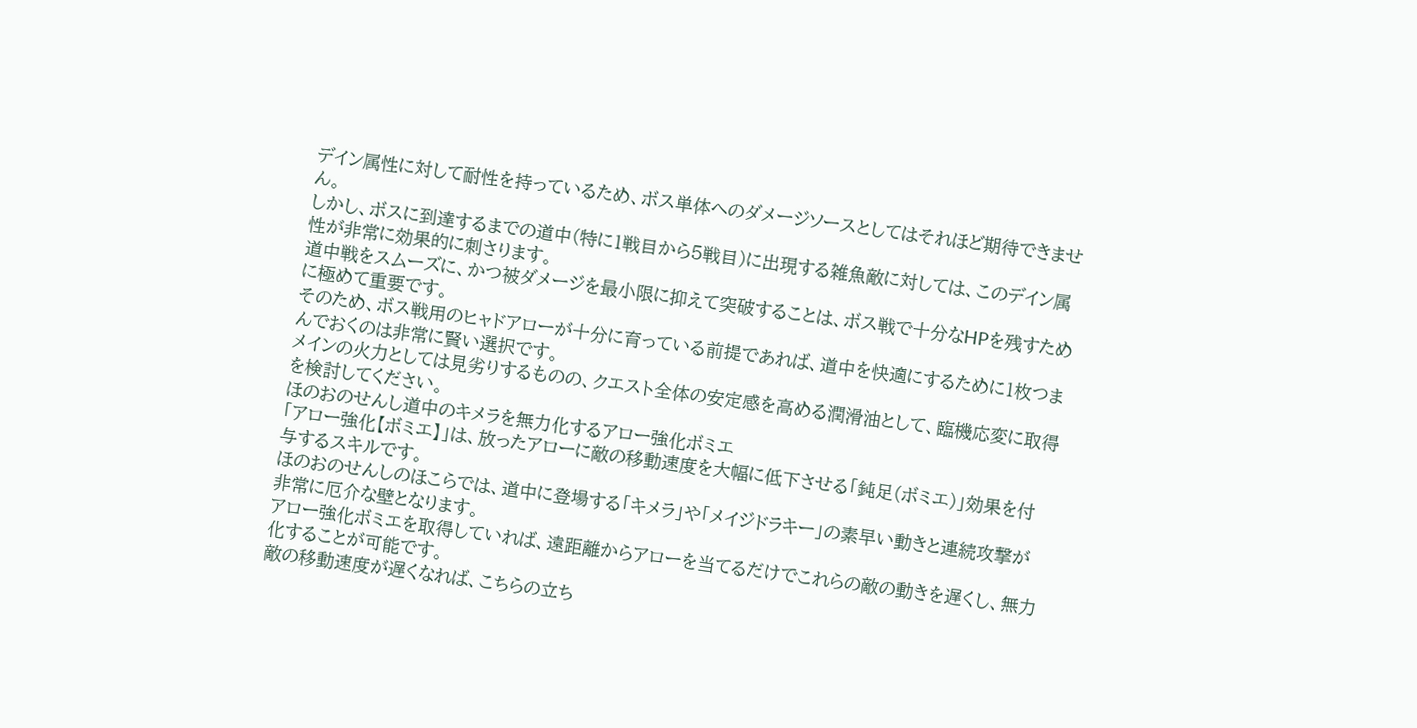デイン属性に対して耐性を持っているため、ボス単体へのダメージソースとしてはそれほど期待できません。
しかし、ボスに到達するまでの道中(特に1戦目から5戦目)に出現する雑魚敵に対しては、このデイン属性が非常に効果的に刺さります。
道中戦をスムーズに、かつ被ダメージを最小限に抑えて突破することは、ボス戦で十分なHPを残すために極めて重要です。
そのため、ボス戦用のヒャドアローが十分に育っている前提であれば、道中を快適にするために1枚つまんでおくのは非常に賢い選択です。
メインの火力としては見劣りするものの、クエスト全体の安定感を高める潤滑油として、臨機応変に取得を検討してください。
ほのおのせんし道中のキメラを無力化するアロー強化ボミエ
「アロー強化【ボミエ】」は、放ったアローに敵の移動速度を大幅に低下させる「鈍足(ボミエ)」効果を付与するスキルです。
ほのおのせんしのほこらでは、道中に登場する「キメラ」や「メイジドラキー」の素早い動きと連続攻撃が非常に厄介な壁となります。
アロー強化ボミエを取得していれば、遠距離からアローを当てるだけでこれらの敵の動きを遅くし、無力化することが可能です。
敵の移動速度が遅くなれば、こちらの立ち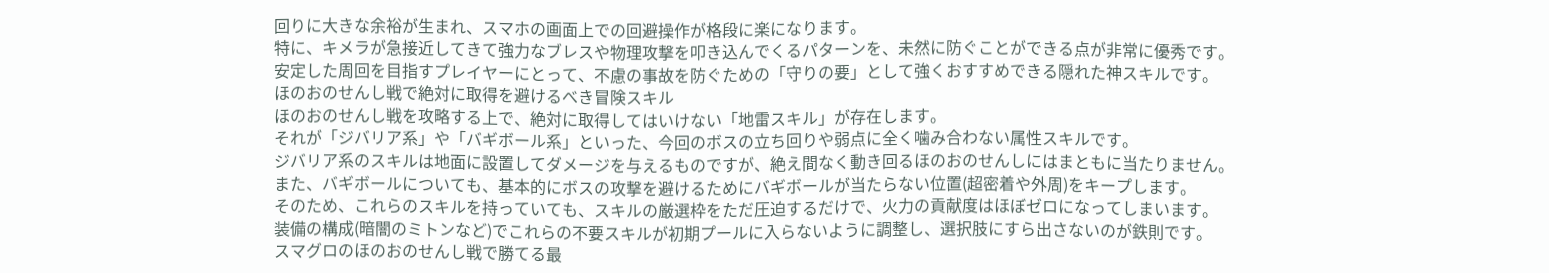回りに大きな余裕が生まれ、スマホの画面上での回避操作が格段に楽になります。
特に、キメラが急接近してきて強力なブレスや物理攻撃を叩き込んでくるパターンを、未然に防ぐことができる点が非常に優秀です。
安定した周回を目指すプレイヤーにとって、不慮の事故を防ぐための「守りの要」として強くおすすめできる隠れた神スキルです。
ほのおのせんし戦で絶対に取得を避けるべき冒険スキル
ほのおのせんし戦を攻略する上で、絶対に取得してはいけない「地雷スキル」が存在します。
それが「ジバリア系」や「バギボール系」といった、今回のボスの立ち回りや弱点に全く噛み合わない属性スキルです。
ジバリア系のスキルは地面に設置してダメージを与えるものですが、絶え間なく動き回るほのおのせんしにはまともに当たりません。
また、バギボールについても、基本的にボスの攻撃を避けるためにバギボールが当たらない位置(超密着や外周)をキープします。
そのため、これらのスキルを持っていても、スキルの厳選枠をただ圧迫するだけで、火力の貢献度はほぼゼロになってしまいます。
装備の構成(暗闇のミトンなど)でこれらの不要スキルが初期プールに入らないように調整し、選択肢にすら出さないのが鉄則です。
スマグロのほのおのせんし戦で勝てる最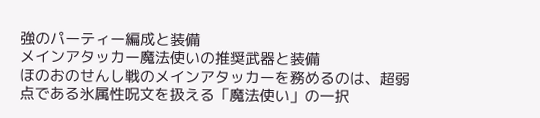強のパーティー編成と装備
メインアタッカー魔法使いの推奨武器と装備
ほのおのせんし戦のメインアタッカーを務めるのは、超弱点である氷属性呪文を扱える「魔法使い」の一択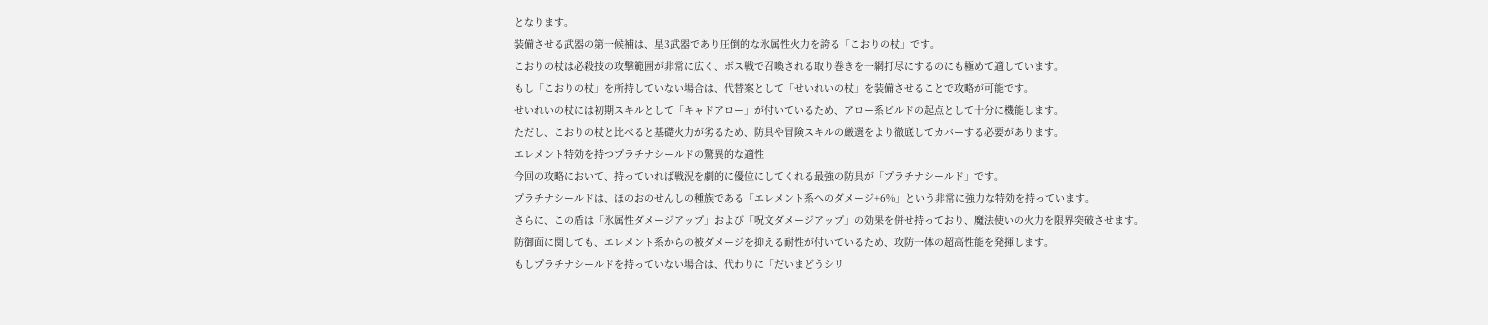となります。
装備させる武器の第一候補は、星3武器であり圧倒的な氷属性火力を誇る「こおりの杖」です。
こおりの杖は必殺技の攻撃範囲が非常に広く、ボス戦で召喚される取り巻きを一網打尽にするのにも極めて適しています。
もし「こおりの杖」を所持していない場合は、代替案として「せいれいの杖」を装備させることで攻略が可能です。
せいれいの杖には初期スキルとして「キャドアロー」が付いているため、アロー系ビルドの起点として十分に機能します。
ただし、こおりの杖と比べると基礎火力が劣るため、防具や冒険スキルの厳選をより徹底してカバーする必要があります。
エレメント特効を持つプラチナシールドの驚異的な適性
今回の攻略において、持っていれば戦況を劇的に優位にしてくれる最強の防具が「プラチナシールド」です。
プラチナシールドは、ほのおのせんしの種族である「エレメント系へのダメージ+6%」という非常に強力な特効を持っています。
さらに、この盾は「氷属性ダメージアップ」および「呪文ダメージアップ」の効果を併せ持っており、魔法使いの火力を限界突破させます。
防御面に関しても、エレメント系からの被ダメージを抑える耐性が付いているため、攻防一体の超高性能を発揮します。
もしプラチナシールドを持っていない場合は、代わりに「だいまどうシリ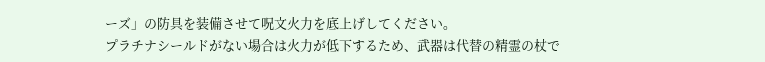ーズ」の防具を装備させて呪文火力を底上げしてください。
プラチナシールドがない場合は火力が低下するため、武器は代替の精霊の杖で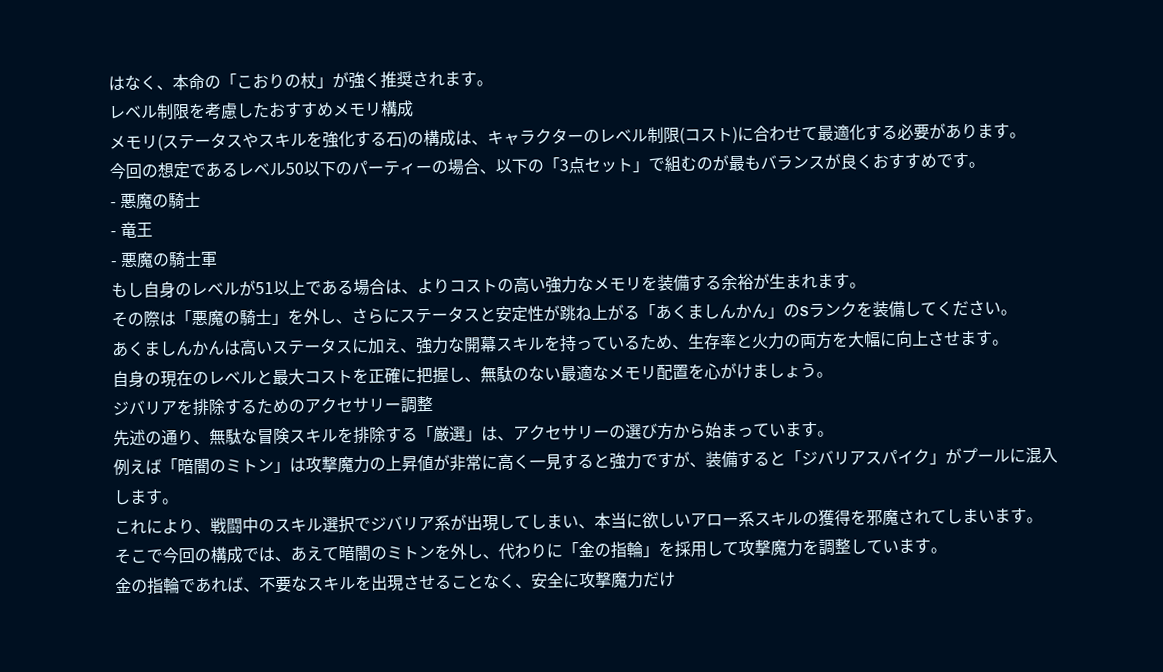はなく、本命の「こおりの杖」が強く推奨されます。
レベル制限を考慮したおすすめメモリ構成
メモリ(ステータスやスキルを強化する石)の構成は、キャラクターのレベル制限(コスト)に合わせて最適化する必要があります。
今回の想定であるレベル50以下のパーティーの場合、以下の「3点セット」で組むのが最もバランスが良くおすすめです。
- 悪魔の騎士
- 竜王
- 悪魔の騎士軍
もし自身のレベルが51以上である場合は、よりコストの高い強力なメモリを装備する余裕が生まれます。
その際は「悪魔の騎士」を外し、さらにステータスと安定性が跳ね上がる「あくましんかん」のSランクを装備してください。
あくましんかんは高いステータスに加え、強力な開幕スキルを持っているため、生存率と火力の両方を大幅に向上させます。
自身の現在のレベルと最大コストを正確に把握し、無駄のない最適なメモリ配置を心がけましょう。
ジバリアを排除するためのアクセサリー調整
先述の通り、無駄な冒険スキルを排除する「厳選」は、アクセサリーの選び方から始まっています。
例えば「暗闇のミトン」は攻撃魔力の上昇値が非常に高く一見すると強力ですが、装備すると「ジバリアスパイク」がプールに混入します。
これにより、戦闘中のスキル選択でジバリア系が出現してしまい、本当に欲しいアロー系スキルの獲得を邪魔されてしまいます。
そこで今回の構成では、あえて暗闇のミトンを外し、代わりに「金の指輪」を採用して攻撃魔力を調整しています。
金の指輪であれば、不要なスキルを出現させることなく、安全に攻撃魔力だけ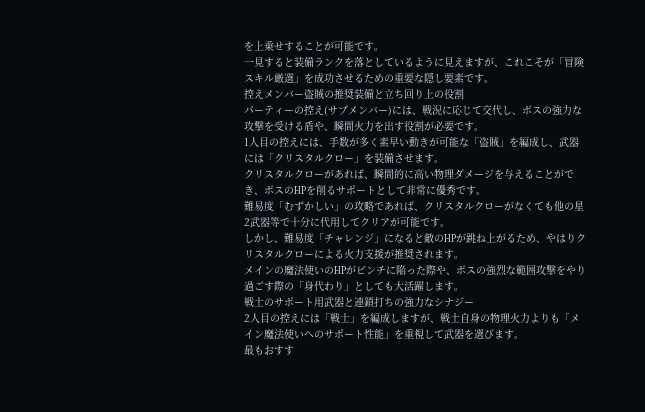を上乗せすることが可能です。
一見すると装備ランクを落としているように見えますが、これこそが「冒険スキル厳選」を成功させるための重要な隠し要素です。
控えメンバー盗賊の推奨装備と立ち回り上の役割
パーティーの控え(サブメンバー)には、戦況に応じて交代し、ボスの強力な攻撃を受ける盾や、瞬間火力を出す役割が必要です。
1人目の控えには、手数が多く素早い動きが可能な「盗賊」を編成し、武器には「クリスタルクロー」を装備させます。
クリスタルクローがあれば、瞬間的に高い物理ダメージを与えることができ、ボスのHPを削るサポートとして非常に優秀です。
難易度「むずかしい」の攻略であれば、クリスタルクローがなくても他の星2武器等で十分に代用してクリアが可能です。
しかし、難易度「チャレンジ」になると敵のHPが跳ね上がるため、やはりクリスタルクローによる火力支援が推奨されます。
メインの魔法使いのHPがピンチに陥った際や、ボスの強烈な範囲攻撃をやり過ごす際の「身代わり」としても大活躍します。
戦士のサポート用武器と連鎖打ちの強力なシナジー
2人目の控えには「戦士」を編成しますが、戦士自身の物理火力よりも「メイン魔法使いへのサポート性能」を重視して武器を選びます。
最もおすす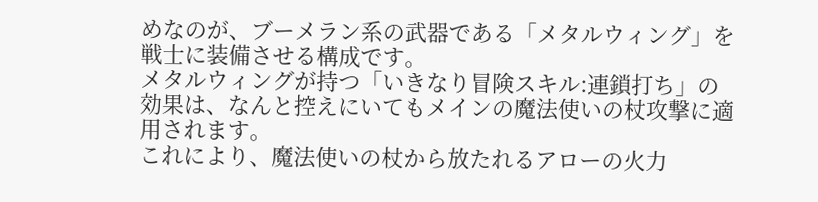めなのが、ブーメラン系の武器である「メタルウィング」を戦士に装備させる構成です。
メタルウィングが持つ「いきなり冒険スキル:連鎖打ち」の効果は、なんと控えにいてもメインの魔法使いの杖攻撃に適用されます。
これにより、魔法使いの杖から放たれるアローの火力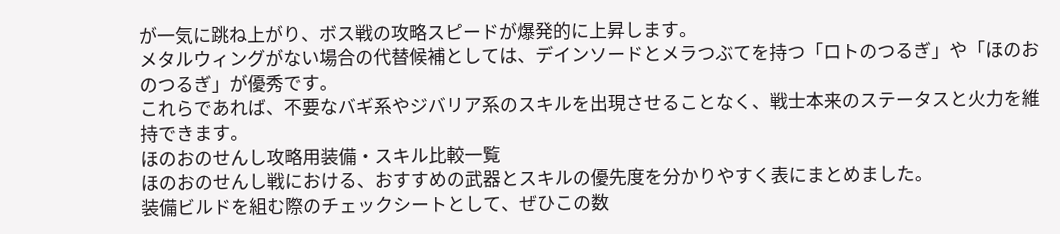が一気に跳ね上がり、ボス戦の攻略スピードが爆発的に上昇します。
メタルウィングがない場合の代替候補としては、デインソードとメラつぶてを持つ「ロトのつるぎ」や「ほのおのつるぎ」が優秀です。
これらであれば、不要なバギ系やジバリア系のスキルを出現させることなく、戦士本来のステータスと火力を維持できます。
ほのおのせんし攻略用装備・スキル比較一覧
ほのおのせんし戦における、おすすめの武器とスキルの優先度を分かりやすく表にまとめました。
装備ビルドを組む際のチェックシートとして、ぜひこの数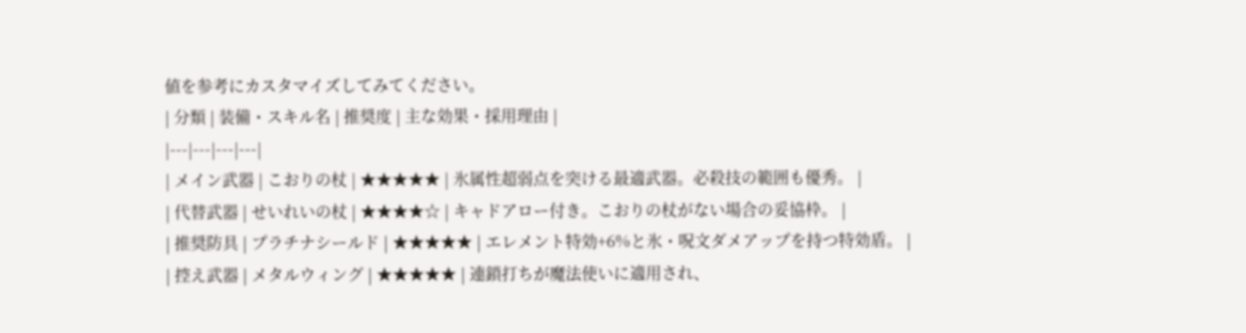値を参考にカスタマイズしてみてください。
| 分類 | 装備・スキル名 | 推奨度 | 主な効果・採用理由 |
|---|---|---|---|
| メイン武器 | こおりの杖 | ★★★★★ | 氷属性超弱点を突ける最適武器。必殺技の範囲も優秀。 |
| 代替武器 | せいれいの杖 | ★★★★☆ | キャドアロー付き。こおりの杖がない場合の妥協枠。 |
| 推奨防具 | プラチナシールド | ★★★★★ | エレメント特効+6%と氷・呪文ダメアップを持つ特効盾。 |
| 控え武器 | メタルウィング | ★★★★★ | 連鎖打ちが魔法使いに適用され、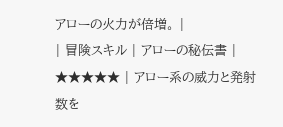アローの火力が倍増。 |
| 冒険スキル | アローの秘伝書 | ★★★★★ | アロー系の威力と発射数を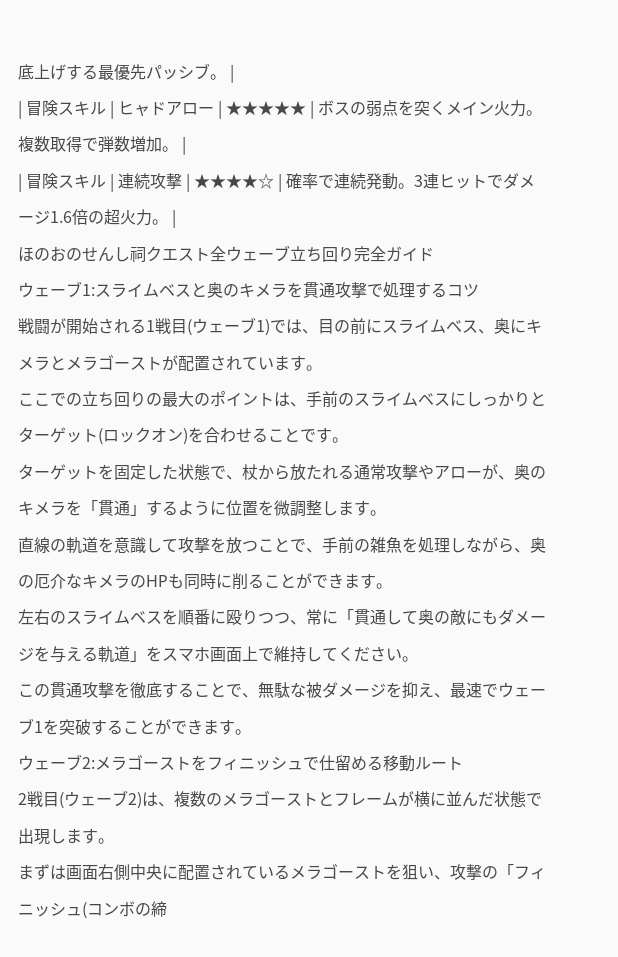底上げする最優先パッシブ。 |
| 冒険スキル | ヒャドアロー | ★★★★★ | ボスの弱点を突くメイン火力。複数取得で弾数増加。 |
| 冒険スキル | 連続攻撃 | ★★★★☆ | 確率で連続発動。3連ヒットでダメージ1.6倍の超火力。 |
ほのおのせんし祠クエスト全ウェーブ立ち回り完全ガイド
ウェーブ1:スライムベスと奥のキメラを貫通攻撃で処理するコツ
戦闘が開始される1戦目(ウェーブ1)では、目の前にスライムベス、奥にキメラとメラゴーストが配置されています。
ここでの立ち回りの最大のポイントは、手前のスライムベスにしっかりとターゲット(ロックオン)を合わせることです。
ターゲットを固定した状態で、杖から放たれる通常攻撃やアローが、奥のキメラを「貫通」するように位置を微調整します。
直線の軌道を意識して攻撃を放つことで、手前の雑魚を処理しながら、奥の厄介なキメラのHPも同時に削ることができます。
左右のスライムベスを順番に殴りつつ、常に「貫通して奥の敵にもダメージを与える軌道」をスマホ画面上で維持してください。
この貫通攻撃を徹底することで、無駄な被ダメージを抑え、最速でウェーブ1を突破することができます。
ウェーブ2:メラゴーストをフィニッシュで仕留める移動ルート
2戦目(ウェーブ2)は、複数のメラゴーストとフレームが横に並んだ状態で出現します。
まずは画面右側中央に配置されているメラゴーストを狙い、攻撃の「フィニッシュ(コンボの締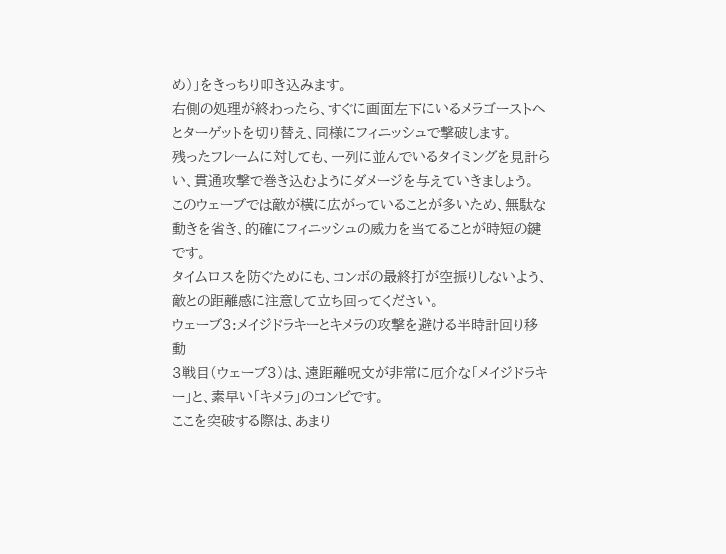め)」をきっちり叩き込みます。
右側の処理が終わったら、すぐに画面左下にいるメラゴーストへとターゲットを切り替え、同様にフィニッシュで撃破します。
残ったフレームに対しても、一列に並んでいるタイミングを見計らい、貫通攻撃で巻き込むようにダメージを与えていきましょう。
このウェーブでは敵が横に広がっていることが多いため、無駄な動きを省き、的確にフィニッシュの威力を当てることが時短の鍵です。
タイムロスを防ぐためにも、コンボの最終打が空振りしないよう、敵との距離感に注意して立ち回ってください。
ウェーブ3:メイジドラキーとキメラの攻撃を避ける半時計回り移動
3戦目(ウェーブ3)は、遠距離呪文が非常に厄介な「メイジドラキー」と、素早い「キメラ」のコンビです。
ここを突破する際は、あまり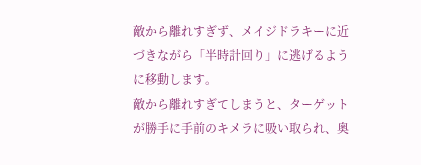敵から離れすぎず、メイジドラキーに近づきながら「半時計回り」に逃げるように移動します。
敵から離れすぎてしまうと、ターゲットが勝手に手前のキメラに吸い取られ、奥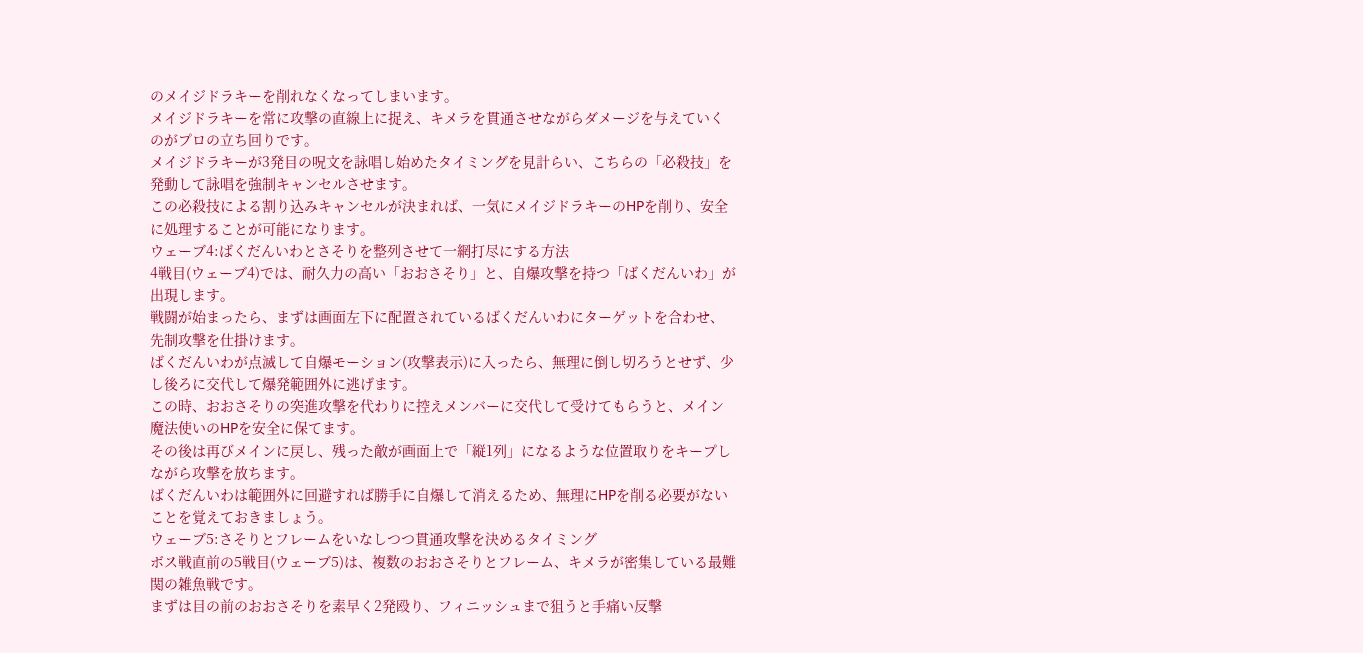のメイジドラキーを削れなくなってしまいます。
メイジドラキーを常に攻撃の直線上に捉え、キメラを貫通させながらダメージを与えていくのがプロの立ち回りです。
メイジドラキーが3発目の呪文を詠唱し始めたタイミングを見計らい、こちらの「必殺技」を発動して詠唱を強制キャンセルさせます。
この必殺技による割り込みキャンセルが決まれば、一気にメイジドラキーのHPを削り、安全に処理することが可能になります。
ウェーブ4:ばくだんいわとさそりを整列させて一網打尽にする方法
4戦目(ウェーブ4)では、耐久力の高い「おおさそり」と、自爆攻撃を持つ「ばくだんいわ」が出現します。
戦闘が始まったら、まずは画面左下に配置されているばくだんいわにターゲットを合わせ、先制攻撃を仕掛けます。
ばくだんいわが点滅して自爆モーション(攻撃表示)に入ったら、無理に倒し切ろうとせず、少し後ろに交代して爆発範囲外に逃げます。
この時、おおさそりの突進攻撃を代わりに控えメンバーに交代して受けてもらうと、メイン魔法使いのHPを安全に保てます。
その後は再びメインに戻し、残った敵が画面上で「縦1列」になるような位置取りをキープしながら攻撃を放ちます。
ばくだんいわは範囲外に回避すれば勝手に自爆して消えるため、無理にHPを削る必要がないことを覚えておきましょう。
ウェーブ5:さそりとフレームをいなしつつ貫通攻撃を決めるタイミング
ボス戦直前の5戦目(ウェーブ5)は、複数のおおさそりとフレーム、キメラが密集している最難関の雑魚戦です。
まずは目の前のおおさそりを素早く2発殴り、フィニッシュまで狙うと手痛い反撃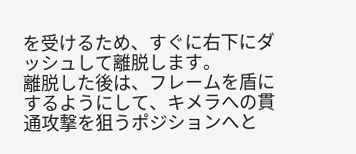を受けるため、すぐに右下にダッシュして離脱します。
離脱した後は、フレームを盾にするようにして、キメラへの貫通攻撃を狙うポジションへと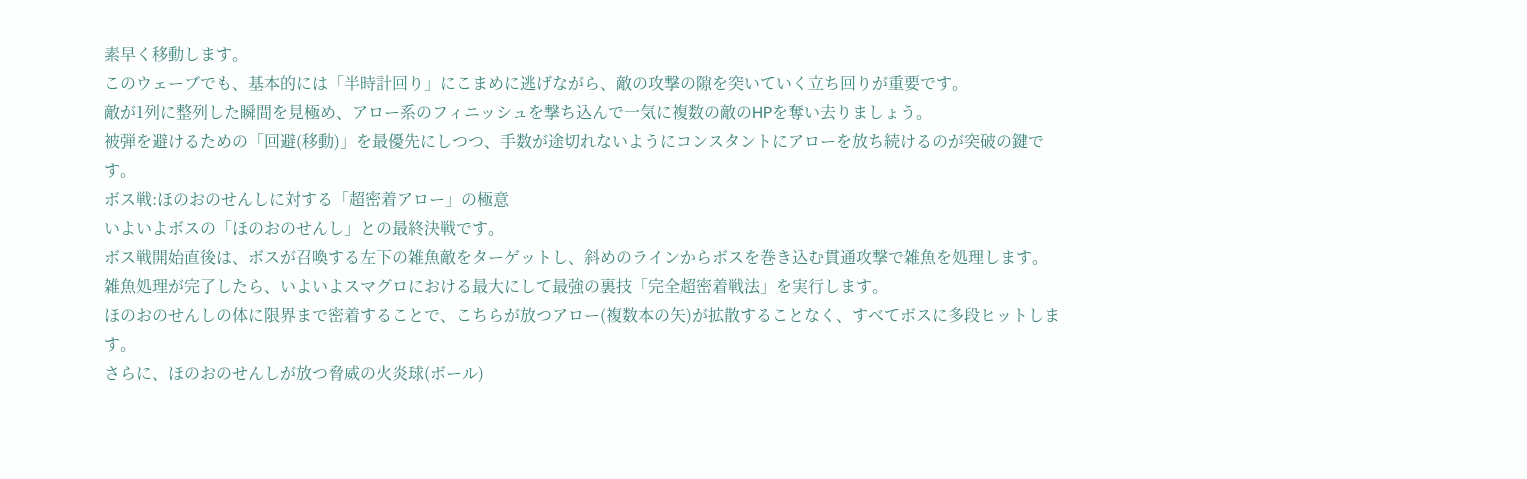素早く移動します。
このウェーブでも、基本的には「半時計回り」にこまめに逃げながら、敵の攻撃の隙を突いていく立ち回りが重要です。
敵が1列に整列した瞬間を見極め、アロー系のフィニッシュを撃ち込んで一気に複数の敵のHPを奪い去りましょう。
被弾を避けるための「回避(移動)」を最優先にしつつ、手数が途切れないようにコンスタントにアローを放ち続けるのが突破の鍵です。
ボス戦:ほのおのせんしに対する「超密着アロー」の極意
いよいよボスの「ほのおのせんし」との最終決戦です。
ボス戦開始直後は、ボスが召喚する左下の雑魚敵をターゲットし、斜めのラインからボスを巻き込む貫通攻撃で雑魚を処理します。
雑魚処理が完了したら、いよいよスマグロにおける最大にして最強の裏技「完全超密着戦法」を実行します。
ほのおのせんしの体に限界まで密着することで、こちらが放つアロー(複数本の矢)が拡散することなく、すべてボスに多段ヒットします。
さらに、ほのおのせんしが放つ脅威の火炎球(ボール)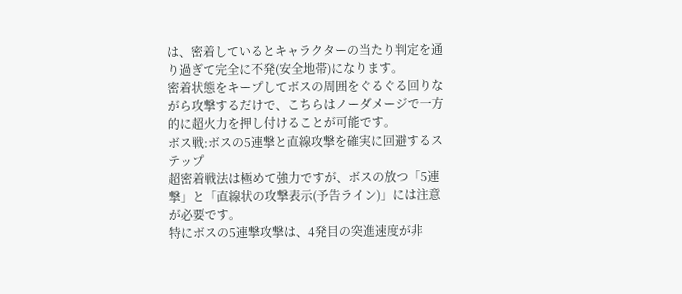は、密着しているとキャラクターの当たり判定を通り過ぎて完全に不発(安全地帯)になります。
密着状態をキープしてボスの周囲をぐるぐる回りながら攻撃するだけで、こちらはノーダメージで一方的に超火力を押し付けることが可能です。
ボス戦:ボスの5連撃と直線攻撃を確実に回避するステップ
超密着戦法は極めて強力ですが、ボスの放つ「5連撃」と「直線状の攻撃表示(予告ライン)」には注意が必要です。
特にボスの5連撃攻撃は、4発目の突進速度が非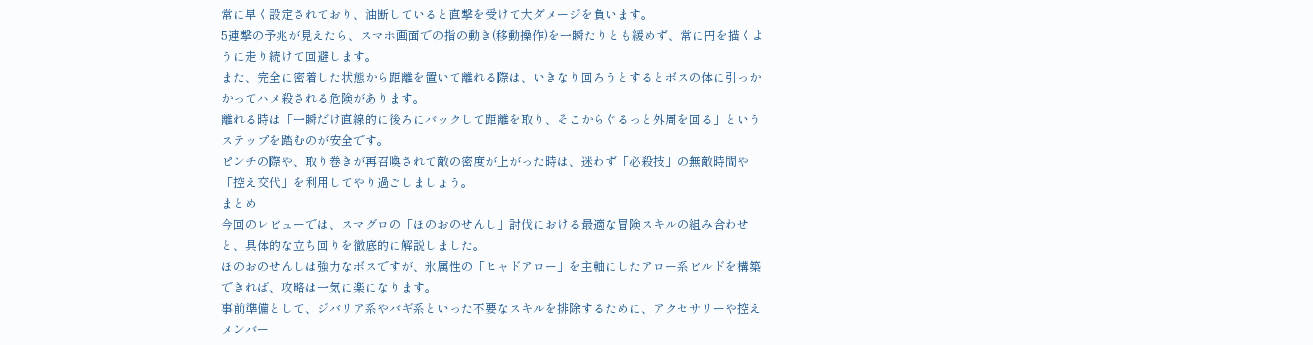常に早く設定されており、油断していると直撃を受けて大ダメージを負います。
5連撃の予兆が見えたら、スマホ画面での指の動き(移動操作)を一瞬たりとも緩めず、常に円を描くように走り続けて回避します。
また、完全に密着した状態から距離を置いて離れる際は、いきなり回ろうとするとボスの体に引っかかってハメ殺される危険があります。
離れる時は「一瞬だけ直線的に後ろにバックして距離を取り、そこからぐるっと外周を回る」というステップを踏むのが安全です。
ピンチの際や、取り巻きが再召喚されて敵の密度が上がった時は、迷わず「必殺技」の無敵時間や「控え交代」を利用してやり過ごしましょう。
まとめ
今回のレビューでは、スマグロの「ほのおのせんし」討伐における最適な冒険スキルの組み合わせと、具体的な立ち回りを徹底的に解説しました。
ほのおのせんしは強力なボスですが、氷属性の「ヒャドアロー」を主軸にしたアロー系ビルドを構築できれば、攻略は一気に楽になります。
事前準備として、ジバリア系やバギ系といった不要なスキルを排除するために、アクセサリーや控えメンバー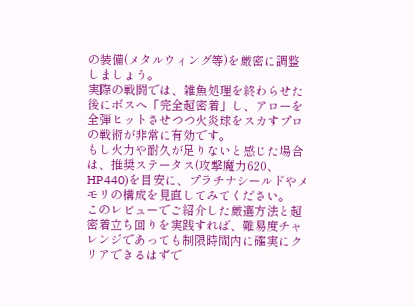の装備(メタルウィング等)を厳密に調整しましょう。
実際の戦闘では、雑魚処理を終わらせた後にボスへ「完全超密着」し、アローを全弾ヒットさせつつ火炎球をスカすプロの戦術が非常に有効です。
もし火力や耐久が足りないと感じた場合は、推奨ステータス(攻撃魔力620、HP440)を目安に、プラチナシールドやメモリの構成を見直してみてください。
このレビューでご紹介した厳選方法と超密着立ち回りを実践すれば、難易度チャレンジであっても制限時間内に確実にクリアできるはずで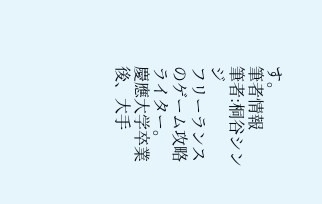す。
筆者情報
筆者:桐谷シンジ
フリーランスのゲーム攻略ライター。
慶應大学卒業後、大手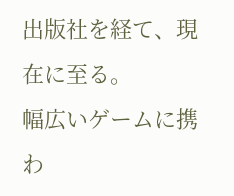出版社を経て、現在に至る。
幅広いゲームに携わ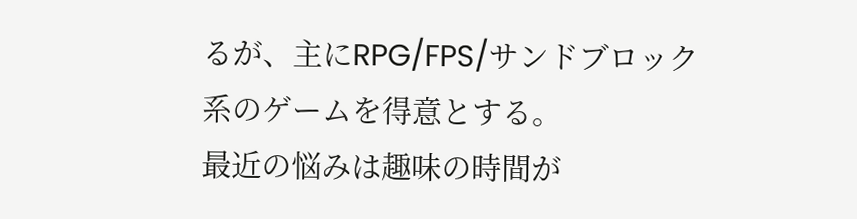るが、主にRPG/FPS/サンドブロック系のゲームを得意とする。
最近の悩みは趣味の時間が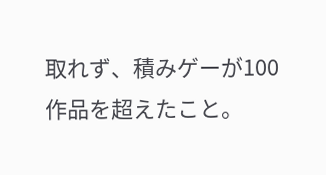取れず、積みゲーが100作品を超えたこと。